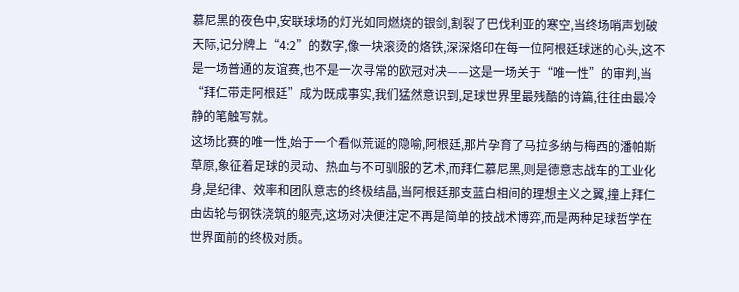慕尼黑的夜色中,安联球场的灯光如同燃烧的银剑,割裂了巴伐利亚的寒空,当终场哨声划破天际,记分牌上“4:2”的数字,像一块滚烫的烙铁,深深烙印在每一位阿根廷球迷的心头,这不是一场普通的友谊赛,也不是一次寻常的欧冠对决——这是一场关于“唯一性”的审判,当“拜仁带走阿根廷”成为既成事实,我们猛然意识到,足球世界里最残酷的诗篇,往往由最冷静的笔触写就。
这场比赛的唯一性,始于一个看似荒诞的隐喻,阿根廷,那片孕育了马拉多纳与梅西的潘帕斯草原,象征着足球的灵动、热血与不可驯服的艺术,而拜仁慕尼黑,则是德意志战车的工业化身,是纪律、效率和团队意志的终极结晶,当阿根廷那支蓝白相间的理想主义之翼,撞上拜仁由齿轮与钢铁浇筑的躯壳,这场对决便注定不再是简单的技战术博弈,而是两种足球哲学在世界面前的终极对质。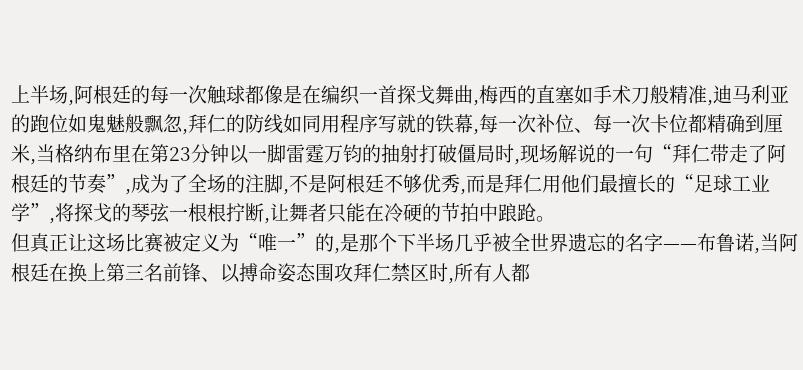上半场,阿根廷的每一次触球都像是在编织一首探戈舞曲,梅西的直塞如手术刀般精准,迪马利亚的跑位如鬼魅般飘忽,拜仁的防线如同用程序写就的铁幕,每一次补位、每一次卡位都精确到厘米,当格纳布里在第23分钟以一脚雷霆万钧的抽射打破僵局时,现场解说的一句“拜仁带走了阿根廷的节奏”,成为了全场的注脚,不是阿根廷不够优秀,而是拜仁用他们最擅长的“足球工业学”,将探戈的琴弦一根根拧断,让舞者只能在冷硬的节拍中踉跄。
但真正让这场比赛被定义为“唯一”的,是那个下半场几乎被全世界遗忘的名字——布鲁诺,当阿根廷在换上第三名前锋、以搏命姿态围攻拜仁禁区时,所有人都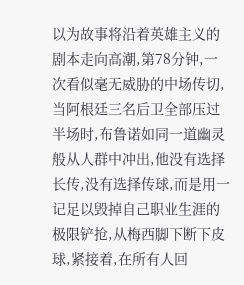以为故事将沿着英雄主义的剧本走向高潮,第78分钟,一次看似毫无威胁的中场传切,当阿根廷三名后卫全部压过半场时,布鲁诺如同一道幽灵般从人群中冲出,他没有选择长传,没有选择传球,而是用一记足以毁掉自己职业生涯的极限铲抢,从梅西脚下断下皮球,紧接着,在所有人回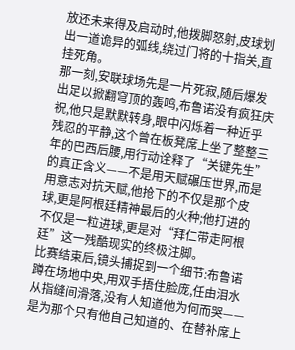放还未来得及启动时,他拨脚怒射,皮球划出一道诡异的弧线,绕过门将的十指关,直挂死角。
那一刻,安联球场先是一片死寂,随后爆发出足以掀翻穹顶的轰鸣,布鲁诺没有疯狂庆祝,他只是默默转身,眼中闪烁着一种近乎残忍的平静,这个曾在板凳席上坐了整整三年的巴西后腰,用行动诠释了“关键先生”的真正含义——不是用天赋碾压世界,而是用意志对抗天赋,他抢下的不仅是那个皮球,更是阿根廷精神最后的火种;他打进的不仅是一粒进球,更是对“拜仁带走阿根廷”这一残酷现实的终极注脚。
比赛结束后,镜头捕捉到一个细节:布鲁诺蹲在场地中央,用双手捂住脸庞,任由泪水从指缝间滑落,没有人知道他为何而哭——是为那个只有他自己知道的、在替补席上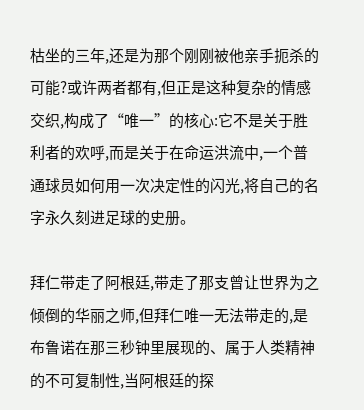枯坐的三年,还是为那个刚刚被他亲手扼杀的可能?或许两者都有,但正是这种复杂的情感交织,构成了“唯一”的核心:它不是关于胜利者的欢呼,而是关于在命运洪流中,一个普通球员如何用一次决定性的闪光,将自己的名字永久刻进足球的史册。

拜仁带走了阿根廷,带走了那支曾让世界为之倾倒的华丽之师,但拜仁唯一无法带走的,是布鲁诺在那三秒钟里展现的、属于人类精神的不可复制性,当阿根廷的探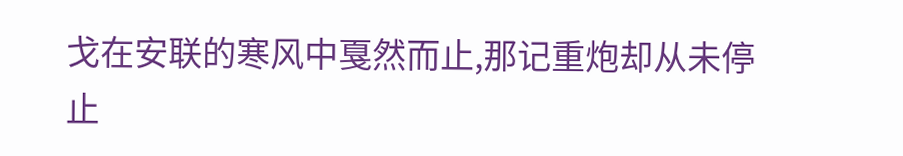戈在安联的寒风中戛然而止,那记重炮却从未停止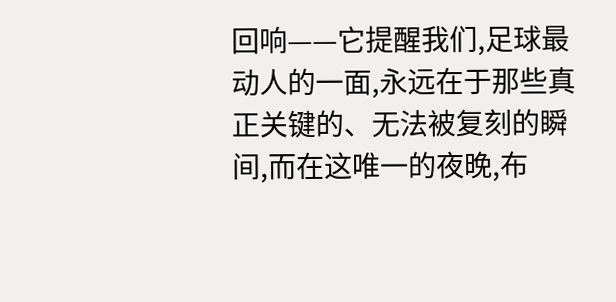回响——它提醒我们,足球最动人的一面,永远在于那些真正关键的、无法被复刻的瞬间,而在这唯一的夜晚,布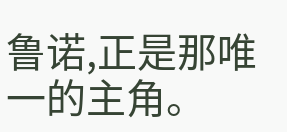鲁诺,正是那唯一的主角。